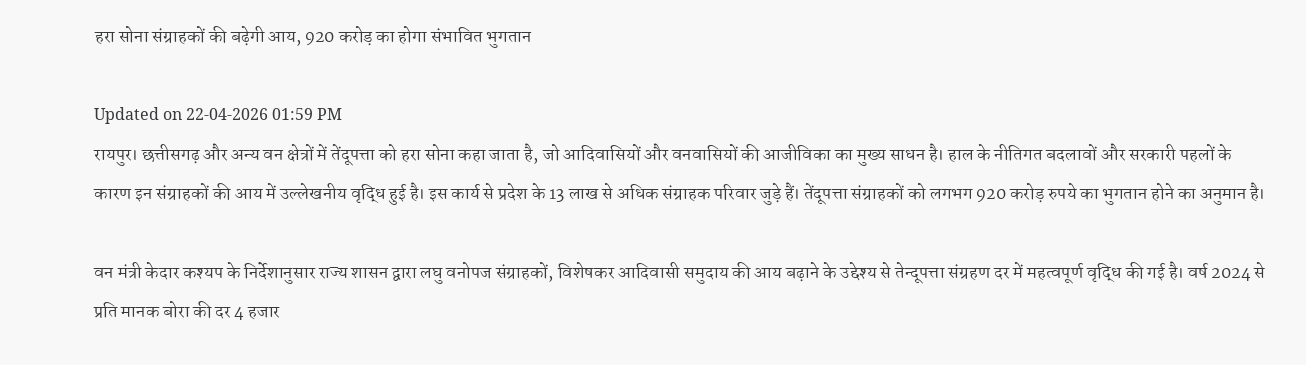हरा सोना संग्राहकों की बढ़ेगी आय, 920 करोड़ का होगा संभावित भुगतान

Updated on 22-04-2026 01:59 PM
रायपुर। छत्तीसगढ़ और अन्य वन क्षेत्रों में तेंदूपत्ता को हरा सोना कहा जाता है, जो आदिवासियों और वनवासियों की आजीविका का मुख्य साधन है। हाल के नीतिगत बदलावों और सरकारी पहलों के कारण इन संग्राहकों की आय में उल्लेखनीय वृद्धि हुई है। इस कार्य से प्रदेश के 13 लाख से अधिक संग्राहक परिवार जुड़े हैं। तेंदूपत्ता संग्राहकों को लगभग 920 करोड़ रुपये का भुगतान होने का अनुमान है।

वन मंत्री केदार कश्यप के निर्देशानुसार राज्य शासन द्वारा लघु वनोपज संग्राहकों, विशेषकर आदिवासी समुदाय की आय बढ़ाने के उद्देश्य से तेन्दूपत्ता संग्रहण दर में महत्वपूर्ण वृद्धि की गई है। वर्ष 2024 से प्रति मानक बोरा की दर 4 हजार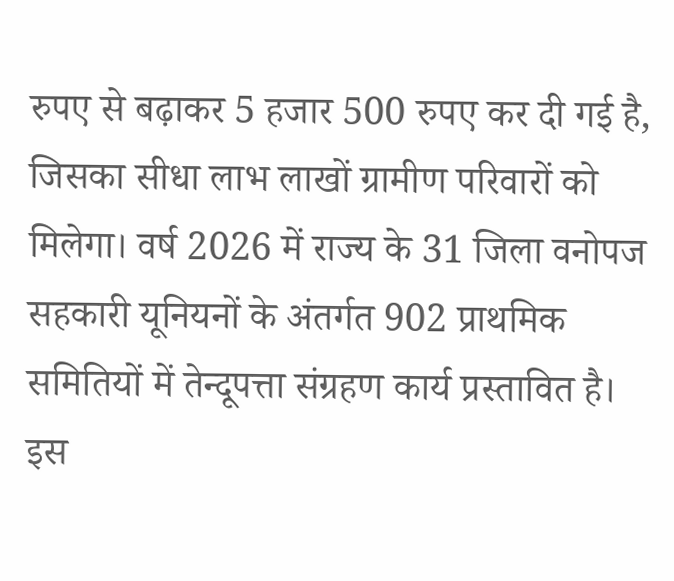रुपए से बढ़ाकर 5 हजार 500 रुपए कर दी गई है, जिसका सीधा लाभ लाखों ग्रामीण परिवारों को मिलेगा। वर्ष 2026 में राज्य के 31 जिला वनोपज सहकारी यूनियनों के अंतर्गत 902 प्राथमिक समितियों में तेन्दूपत्ता संग्रहण कार्य प्रस्तावित है। इस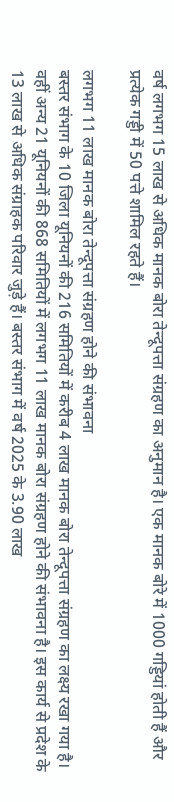वर्ष लगभग 15 लाख से अधिक मानक बोरा तेन्दूपत्ता संग्रहण का अनुमान है। एक मानक बोरे में 1000 गड्डियां होती हैं और प्रत्येक गड्डी में 50 पत्ते शामिल रहते हैं।

लगभग 11 लाख मानक बोरा तेन्दूपत्ता संग्रहण होने की संभावना
बस्तर संभाग के 10 जिला यूनियनों की 216 समितियों में करीब 4 लाख मानक बोरा तेन्दूपत्ता संग्रहण का लक्ष्य रखा गया है। वहीं अन्य 21 यूनियनों की 868 समितियों में लगभग 11 लाख मानक बोरा संग्रहण होने की संभावना है। इस कार्य से प्रदेश के 13 लाख से अधिक संग्राहक परिवार जुड़े हैं। बस्तर संभाग में वर्ष 2025 के 3.90 लाख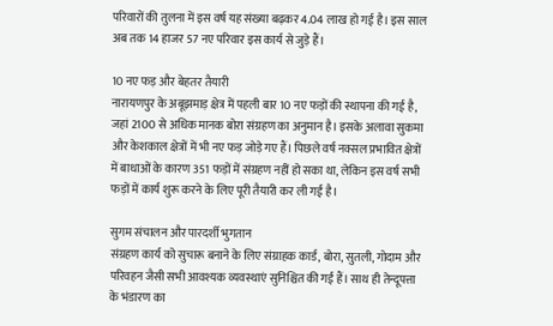परिवारों की तुलना में इस वर्ष यह संख्या बढ़कर 4.04 लाख हो गई है। इस साल अब तक 14 हाजर 57 नए परिवार इस कार्य से जुड़े हैं।

10 नए फड़ और बेहतर तैयारी
नारायणपुर के अबूझमाड़ क्षेत्र में पहली बार 10 नए फड़ों की स्थापना की गई है, जहां 2100 से अधिक मानक बोरा संग्रहण का अनुमान है। इसके अलावा सुकमा और केशकाल क्षेत्रों में भी नए फड़ जोड़े गए हैं। पिछले वर्ष नक्सल प्रभावित क्षेत्रों में बाधाओं के कारण 351 फड़ों में संग्रहण नहीं हो सका था, लेकिन इस वर्ष सभी फड़ों में कार्य शुरू करने के लिए पूरी तैयारी कर ली गई है।

सुगम संचालन और पारदर्शी भुगतान
संग्रहण कार्य को सुचारू बनाने के लिए संग्राहक कार्ड, बोरा, सुतली, गोदाम और परिवहन जैसी सभी आवश्यक व्यवस्थाएं सुनिश्चित की गई हैं। साथ ही तेन्दूपत्ता के भंडारण का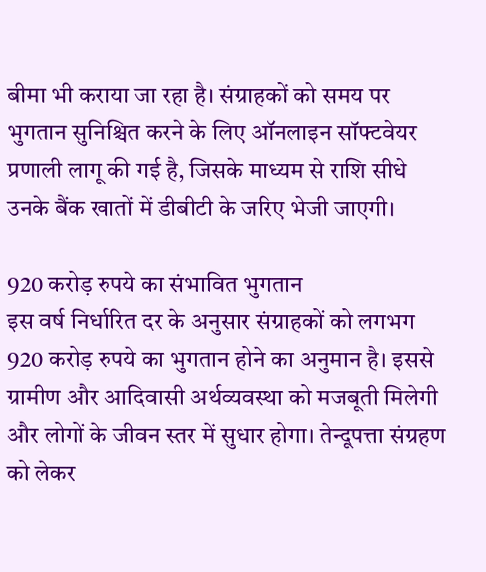बीमा भी कराया जा रहा है। संग्राहकों को समय पर भुगतान सुनिश्चित करने के लिए ऑनलाइन सॉफ्टवेयर प्रणाली लागू की गई है, जिसके माध्यम से राशि सीधे उनके बैंक खातों में डीबीटी के जरिए भेजी जाएगी।

920 करोड़ रुपये का संभावित भुगतान
इस वर्ष निर्धारित दर के अनुसार संग्राहकों को लगभग 920 करोड़ रुपये का भुगतान होने का अनुमान है। इससे ग्रामीण और आदिवासी अर्थव्यवस्था को मजबूती मिलेगी और लोगों के जीवन स्तर में सुधार होगा। तेन्दूपत्ता संग्रहण को लेकर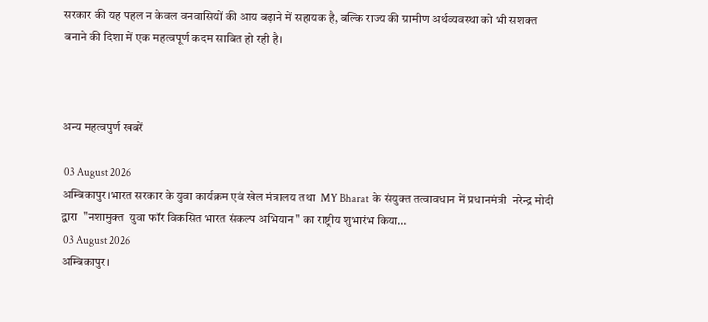सरकार की यह पहल न केवल वनवासियों की आय बढ़ाने में सहायक है, बल्कि राज्य की ग्रामीण अर्थव्यवस्था को भी सशक्त बनाने की दिशा में एक महत्वपूर्ण कदम साबित हो रही है।



अन्य महत्वपुर्ण खबरें

 03 August 2026
अम्बिकापुर।भारत सरकार के युवा कार्यक्रम एवं खेल मंत्रालय तथा  MY Bharat  के संयुक्त तत्वावधान में प्रधानमंत्री  नरेन्द्र मोदी द्वारा  "नशामुक्त  युवा फॉर विकसित भारत संकल्प अभियान" का राष्ट्रीय शुभारंभ किया…
 03 August 2026
अम्बिकापुर।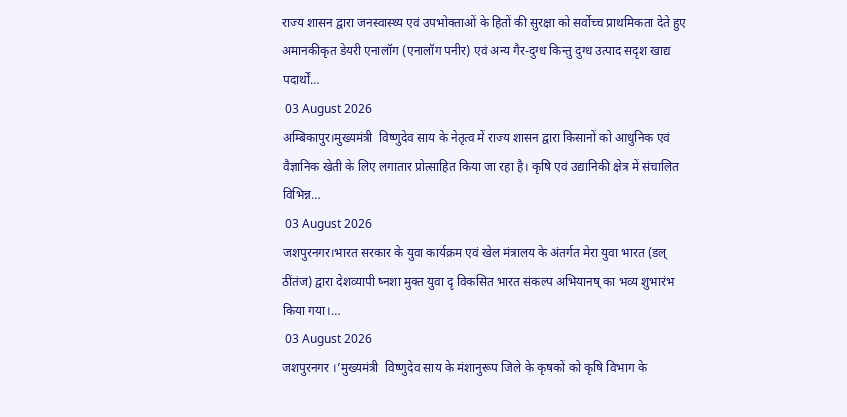राज्य शासन द्वारा जनस्वास्थ्य एवं उपभोक्ताओं के हितों की सुरक्षा को सर्वोच्च प्राथमिकता देते हुए अमानकीकृत डेयरी एनालॉग (एनालॉग पनीर) एवं अन्य गैर-दुग्ध किन्तु दुग्ध उत्पाद सदृश खाद्य पदार्थों…
 03 August 2026
अम्बिकापुर।मुख्यमंत्री  विष्णुदेव साय के नेतृत्व में राज्य शासन द्वारा किसानों को आधुनिक एवं वैज्ञानिक खेती के लिए लगातार प्रोत्साहित किया जा रहा है। कृषि एवं उद्यानिकी क्षेत्र में संचालित विभिन्न…
 03 August 2026
जशपुरनगर।भारत सरकार के युवा कार्यक्रम एवं खेल मंत्रालय के अंतर्गत मेरा युवा भारत (डल् ठींतंज) द्वारा देशव्यापी ष्नशा मुक्त युवा दृ विकसित भारत संकल्प अभियानष् का भव्य शुभारंभ किया गया।…
 03 August 2026
जशपुरनगर ।’मुख्यमंत्री  विष्णुदेव साय के मंशानुरूप जिले के कृषकों को कृषि विभाग के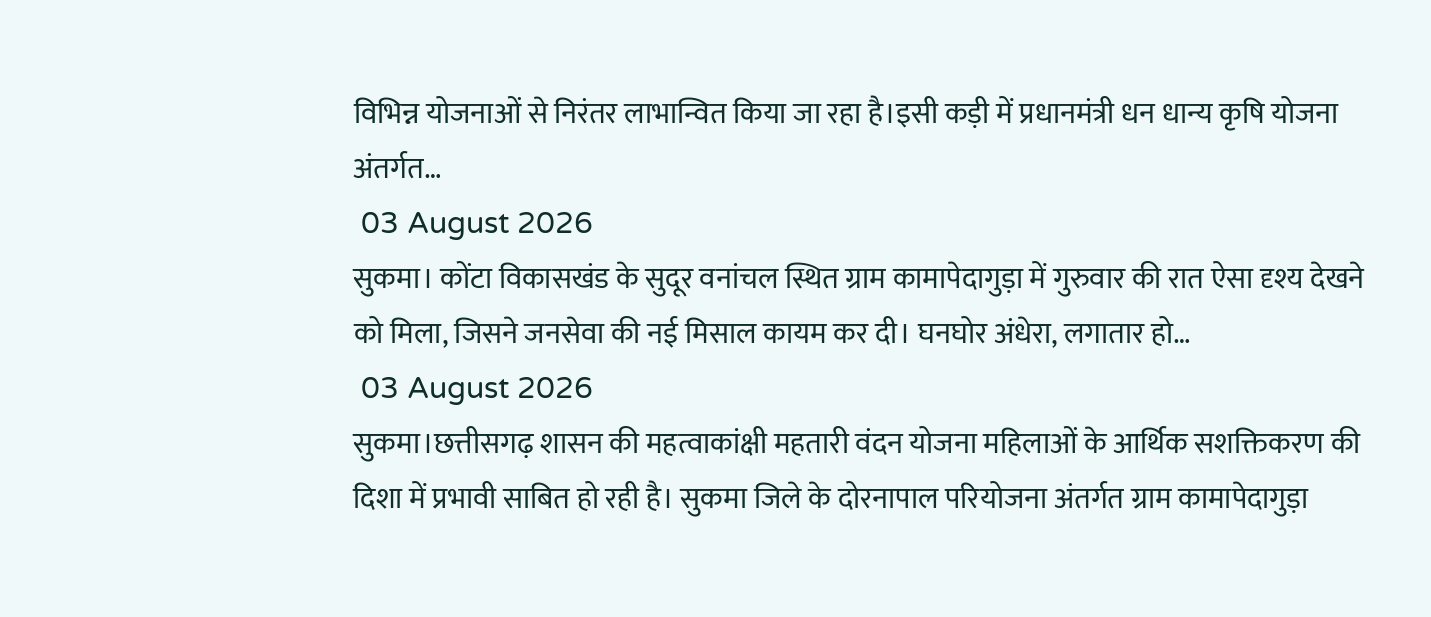विभिन्न योजनाओं से निरंतर लाभान्वित किया जा रहा है।इसी कड़ी में प्रधानमंत्री धन धान्य कृषि योजना अंतर्गत…
 03 August 2026
सुकमा। कोंटा विकासखंड के सुदूर वनांचल स्थित ग्राम कामापेदागुड़ा में गुरुवार की रात ऐसा दृश्य देखने को मिला, जिसने जनसेवा की नई मिसाल कायम कर दी। घनघोर अंधेरा, लगातार हो…
 03 August 2026
सुकमा।छत्तीसगढ़ शासन की महत्वाकांक्षी महतारी वंदन योजना महिलाओं के आर्थिक सशक्तिकरण की दिशा में प्रभावी साबित हो रही है। सुकमा जिले के दोरनापाल परियोजना अंतर्गत ग्राम कामापेदागुड़ा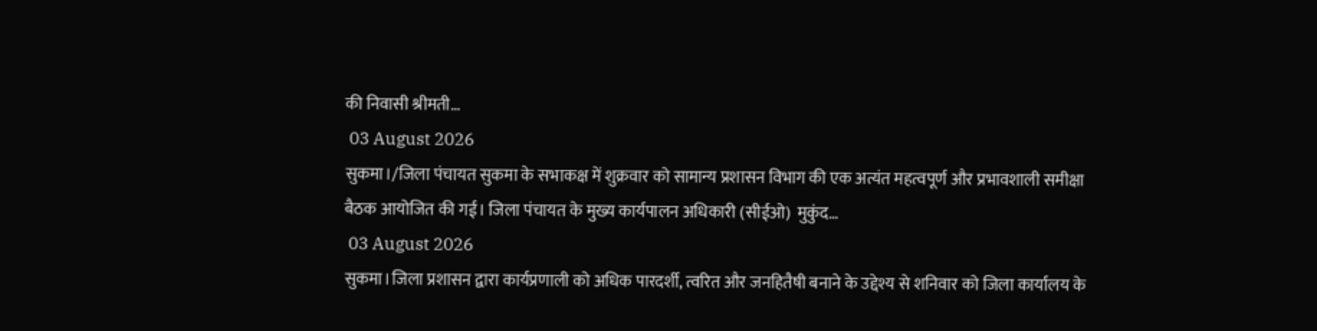की निवासी श्रीमती…
 03 August 2026
सुकमा।/जिला पंचायत सुकमा के सभाकक्ष में शुक्रवार को सामान्य प्रशासन विभाग की एक अत्यंत महत्वपूर्ण और प्रभावशाली समीक्षा बैठक आयोजित की गई। जिला पंचायत के मुख्य कार्यपालन अधिकारी (सीईओ)  मुकुंद…
 03 August 2026
सुकमा।जिला प्रशासन द्वारा कार्यप्रणाली को अधिक पारदर्शी, त्वरित और जनहितैषी बनाने के उद्देश्य से शनिवार को जिला कार्यालय के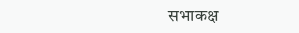सभाकक्ष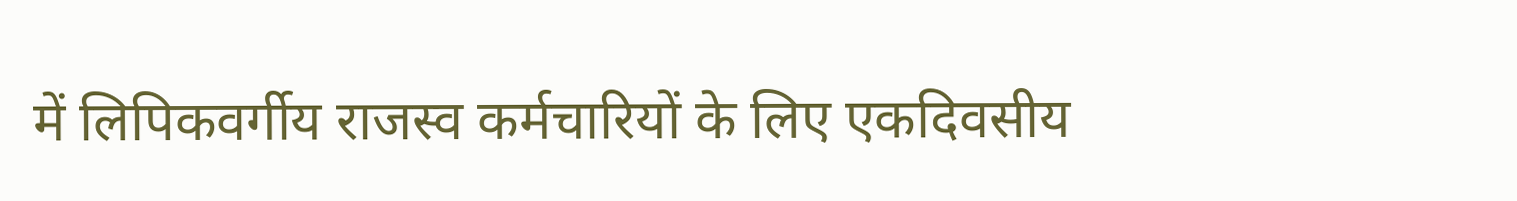में लिपिकवर्गीय राजस्व कर्मचारियों के लिए एकदिवसीय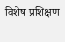विशेष प्रशिक्षण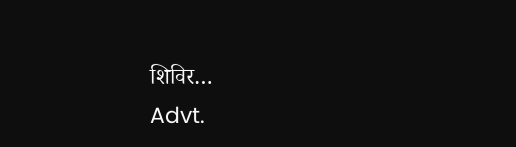शिविर…
Advt.